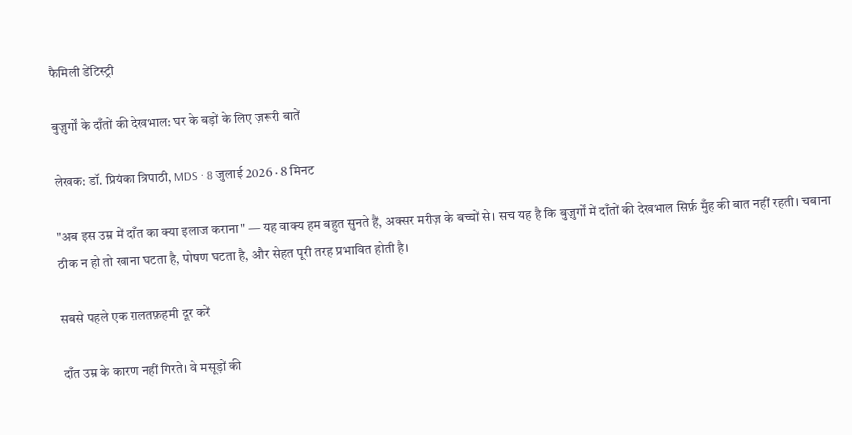फैमिली डेंटिस्ट्री

बुज़ुर्गों के दाँतों की देखभाल: घर के बड़ों के लिए ज़रूरी बातें

लेखक: डॉ. प्रियंका त्रिपाठी, MDS · 8 जुलाई 2026 · 8 मिनट

"अब इस उम्र में दाँत का क्या इलाज कराना" — यह वाक्य हम बहुत सुनते हैं, अक्सर मरीज़ के बच्चों से। सच यह है कि बुज़ुर्गों में दाँतों की देखभाल सिर्फ़ मुँह की बात नहीं रहती। चबाना ठीक न हो तो खाना घटता है, पोषण घटता है, और सेहत पूरी तरह प्रभावित होती है।

सबसे पहले एक ग़लतफ़हमी दूर करें

दाँत उम्र के कारण नहीं गिरते। वे मसूड़ों की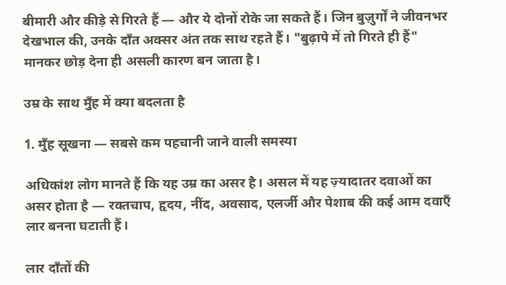बीमारी और कीड़े से गिरते हैं — और ये दोनों रोके जा सकते हैं। जिन बुज़ुर्गों ने जीवनभर देखभाल की, उनके दाँत अक्सर अंत तक साथ रहते हैं। "बुढ़ापे में तो गिरते ही हैं" मानकर छोड़ देना ही असली कारण बन जाता है।

उम्र के साथ मुँह में क्या बदलता है

1. मुँह सूखना — सबसे कम पहचानी जाने वाली समस्या

अधिकांश लोग मानते हैं कि यह उम्र का असर है। असल में यह ज़्यादातर दवाओं का असर होता है — रक्तचाप, हृदय, नींद, अवसाद, एलर्जी और पेशाब की कई आम दवाएँ लार बनना घटाती हैं।

लार दाँतों की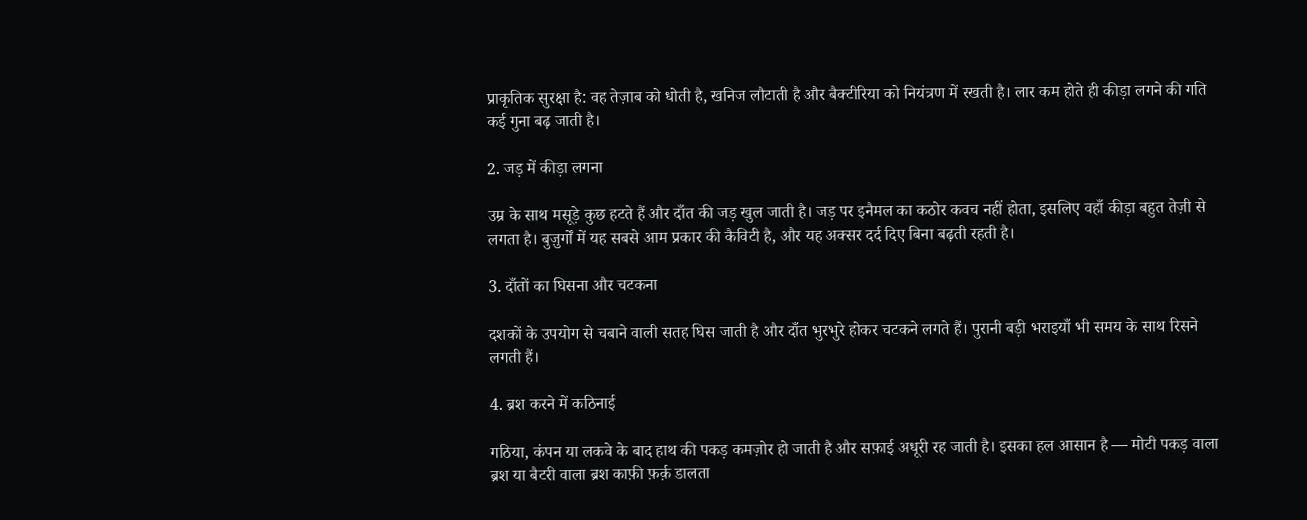प्राकृतिक सुरक्षा है: वह तेज़ाब को धोती है, खनिज लौटाती है और बैक्टीरिया को नियंत्रण में रखती है। लार कम होते ही कीड़ा लगने की गति कई गुना बढ़ जाती है।

2. जड़ में कीड़ा लगना

उम्र के साथ मसूड़े कुछ हटते हैं और दाँत की जड़ खुल जाती है। जड़ पर इनैमल का कठोर कवच नहीं होता, इसलिए वहाँ कीड़ा बहुत तेज़ी से लगता है। बुज़ुर्गों में यह सबसे आम प्रकार की कैविटी है, और यह अक्सर दर्द दिए बिना बढ़ती रहती है।

3. दाँतों का घिसना और चटकना

दशकों के उपयोग से चबाने वाली सतह घिस जाती है और दाँत भुरभुरे होकर चटकने लगते हैं। पुरानी बड़ी भराइयाँ भी समय के साथ रिसने लगती हैं।

4. ब्रश करने में कठिनाई

गठिया, कंपन या लकवे के बाद हाथ की पकड़ कमज़ोर हो जाती है और सफ़ाई अधूरी रह जाती है। इसका हल आसान है — मोटी पकड़ वाला ब्रश या बैटरी वाला ब्रश काफ़ी फ़र्क़ डालता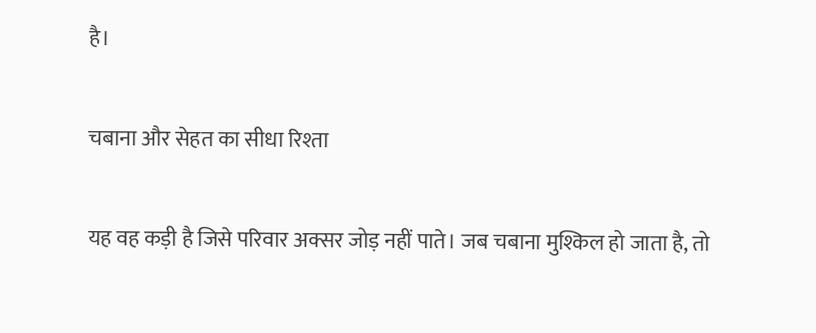है।

चबाना और सेहत का सीधा रिश्ता

यह वह कड़ी है जिसे परिवार अक्सर जोड़ नहीं पाते। जब चबाना मुश्किल हो जाता है, तो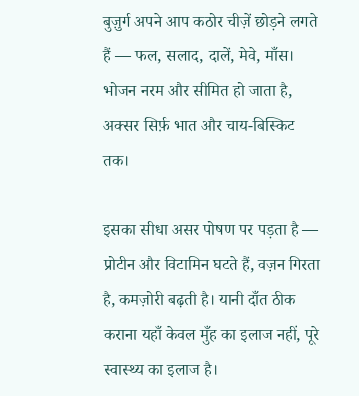बुज़ुर्ग अपने आप कठोर चीज़ें छोड़ने लगते हैं — फल, सलाद, दालें, मेवे, माँस। भोजन नरम और सीमित हो जाता है, अक्सर सिर्फ़ भात और चाय-बिस्किट तक।

इसका सीधा असर पोषण पर पड़ता है — प्रोटीन और विटामिन घटते हैं, वज़न गिरता है, कमज़ोरी बढ़ती है। यानी दाँत ठीक कराना यहाँ केवल मुँह का इलाज नहीं, पूरे स्वास्थ्य का इलाज है।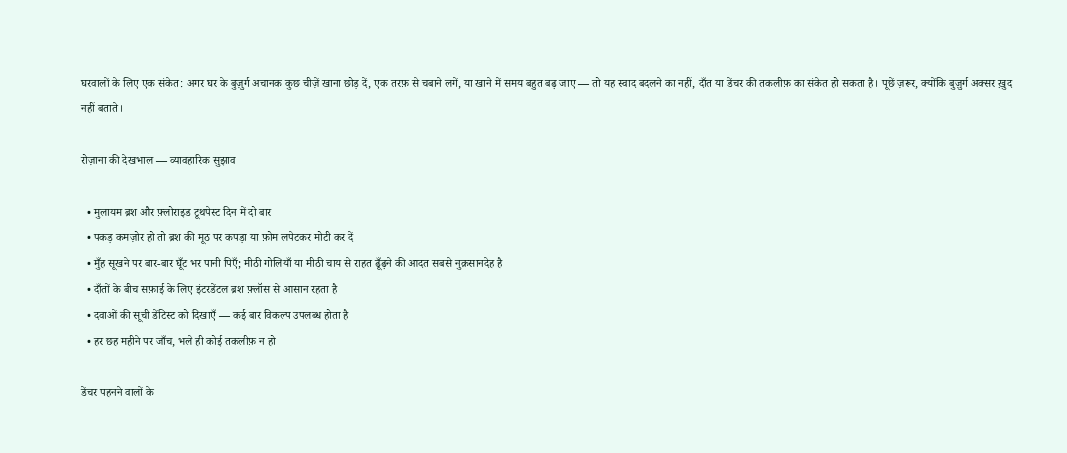घरवालों के लिए एक संकेत: अगर घर के बुज़ुर्ग अचानक कुछ चीज़ें खाना छोड़ दें, एक तरफ़ से चबाने लगें, या खाने में समय बहुत बढ़ जाए — तो यह स्वाद बदलने का नहीं, दाँत या डेंचर की तकलीफ़ का संकेत हो सकता है। पूछें ज़रूर, क्योंकि बुज़ुर्ग अक्सर ख़ुद नहीं बताते।

रोज़ाना की देखभाल — व्यावहारिक सुझाव

  • मुलायम ब्रश और फ़्लोराइड टूथपेस्ट दिन में दो बार
  • पकड़ कमज़ोर हो तो ब्रश की मूठ पर कपड़ा या फ़ोम लपेटकर मोटी कर दें
  • मुँह सूखने पर बार-बार घूँट भर पानी पिएँ; मीठी गोलियाँ या मीठी चाय से राहत ढूँढ़ने की आदत सबसे नुक़सानदेह है
  • दाँतों के बीच सफ़ाई के लिए इंटरडेंटल ब्रश फ़्लॉस से आसान रहता है
  • दवाओं की सूची डेंटिस्ट को दिखाएँ — कई बार विकल्प उपलब्ध होता है
  • हर छह महीने पर जाँच, भले ही कोई तकलीफ़ न हो

डेंचर पहनने वालों के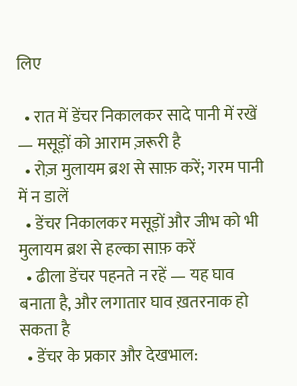लिए

  • रात में डेंचर निकालकर सादे पानी में रखें — मसूड़ों को आराम ज़रूरी है
  • रोज़ मुलायम ब्रश से साफ़ करें; गरम पानी में न डालें
  • डेंचर निकालकर मसूड़ों और जीभ को भी मुलायम ब्रश से हल्का साफ़ करें
  • ढीला डेंचर पहनते न रहें — यह घाव बनाता है, और लगातार घाव ख़तरनाक हो सकता है
  • डेंचर के प्रकार और देखभाल: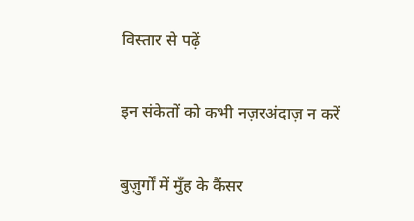विस्तार से पढ़ें

इन संकेतों को कभी नज़रअंदाज़ न करें

बुज़ुर्गों में मुँह के कैंसर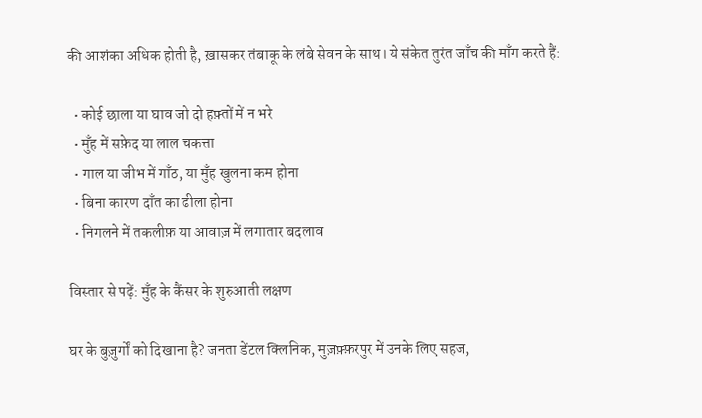की आशंका अधिक होती है, ख़ासकर तंबाकू के लंबे सेवन के साथ। ये संकेत तुरंत जाँच की माँग करते हैं:

  • कोई छाला या घाव जो दो हफ़्तों में न भरे
  • मुँह में सफ़ेद या लाल चकत्ता
  • गाल या जीभ में गाँठ, या मुँह खुलना कम होना
  • बिना कारण दाँत का ढीला होना
  • निगलने में तकलीफ़ या आवाज़ में लगातार बदलाव

विस्तार से पढ़ें: मुँह के कैंसर के शुरुआती लक्षण

घर के बुज़ुर्गों को दिखाना है? जनता डेंटल क्लिनिक, मुज़फ़्फ़रपुर में उनके लिए सहज,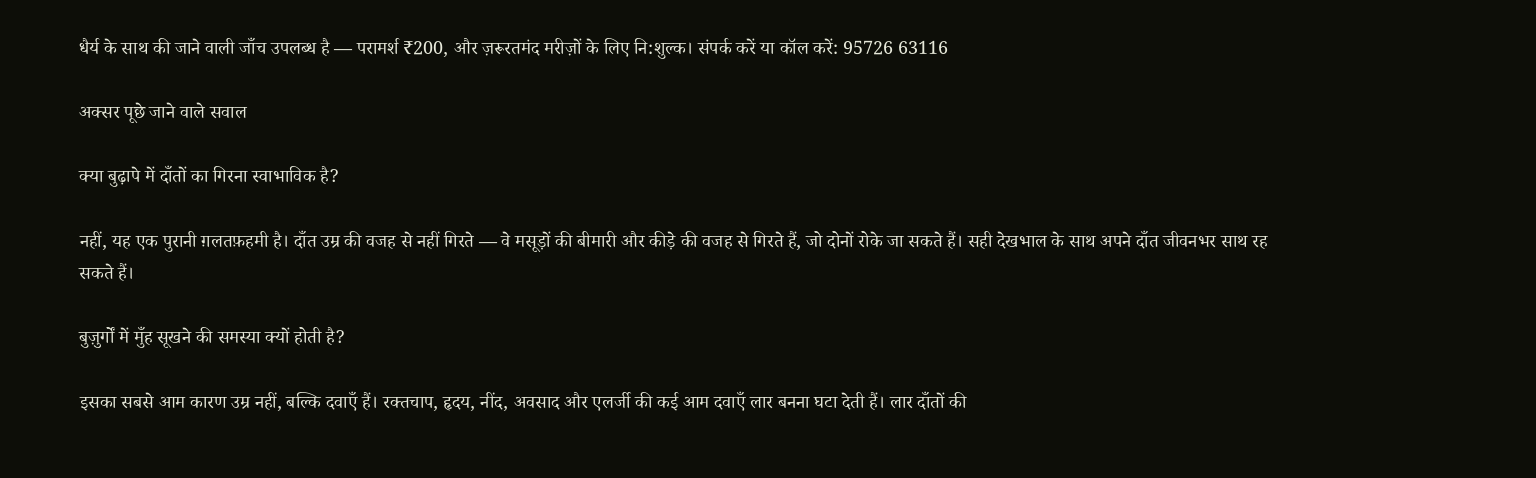धैर्य के साथ की जाने वाली जाँच उपलब्ध है — परामर्श ₹200, और ज़रूरतमंद मरीज़ों के लिए नि:शुल्क। संपर्क करें या कॉल करें: 95726 63116

अक्सर पूछे जाने वाले सवाल

क्या बुढ़ापे में दाँतों का गिरना स्वाभाविक है?

नहीं, यह एक पुरानी ग़लतफ़हमी है। दाँत उम्र की वजह से नहीं गिरते — वे मसूड़ों की बीमारी और कीड़े की वजह से गिरते हैं, जो दोनों रोके जा सकते हैं। सही देखभाल के साथ अपने दाँत जीवनभर साथ रह सकते हैं।

बुज़ुर्गों में मुँह सूखने की समस्या क्यों होती है?

इसका सबसे आम कारण उम्र नहीं, बल्कि दवाएँ हैं। रक्तचाप, हृदय, नींद, अवसाद और एलर्जी की कई आम दवाएँ लार बनना घटा देती हैं। लार दाँतों की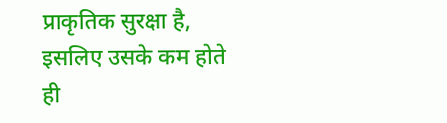प्राकृतिक सुरक्षा है, इसलिए उसके कम होते ही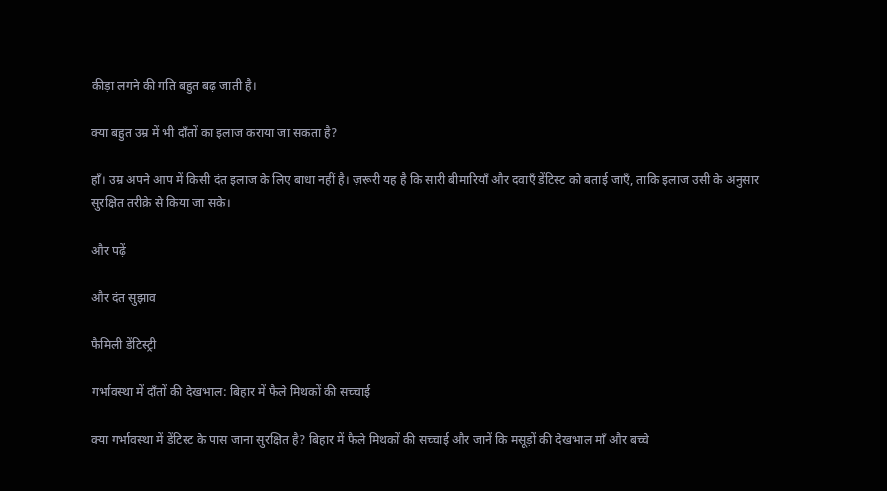कीड़ा लगने की गति बहुत बढ़ जाती है।

क्या बहुत उम्र में भी दाँतों का इलाज कराया जा सकता है?

हाँ। उम्र अपने आप में किसी दंत इलाज के लिए बाधा नहीं है। ज़रूरी यह है कि सारी बीमारियाँ और दवाएँ डेंटिस्ट को बताई जाएँ, ताकि इलाज उसी के अनुसार सुरक्षित तरीक़े से किया जा सके।

और पढ़ें

और दंत सुझाव

फैमिली डेंटिस्ट्री

गर्भावस्था में दाँतों की देखभाल: बिहार में फैले मिथकों की सच्चाई

क्या गर्भावस्था में डेंटिस्ट के पास जाना सुरक्षित है? बिहार में फैले मिथकों की सच्चाई और जानें कि मसूड़ों की देखभाल माँ और बच्चे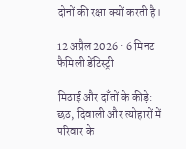दोनों की रक्षा क्यों करती है।

12 अप्रैल 2026 · 6 मिनट
फैमिली डेंटिस्ट्री

मिठाई और दाँतों के कीड़े: छठ, दिवाली और त्योहारों में परिवार के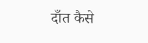दाँत कैसे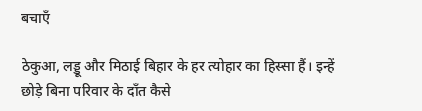बचाएँ

ठेकुआ, लड्डू और मिठाई बिहार के हर त्योहार का हिस्सा हैं। इन्हें छोड़े बिना परिवार के दाँत कैसे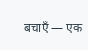बचाएँ — एक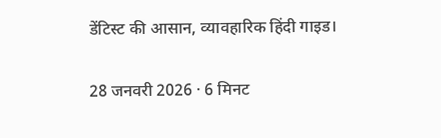डेंटिस्ट की आसान, व्यावहारिक हिंदी गाइड।

28 जनवरी 2026 · 6 मिनट